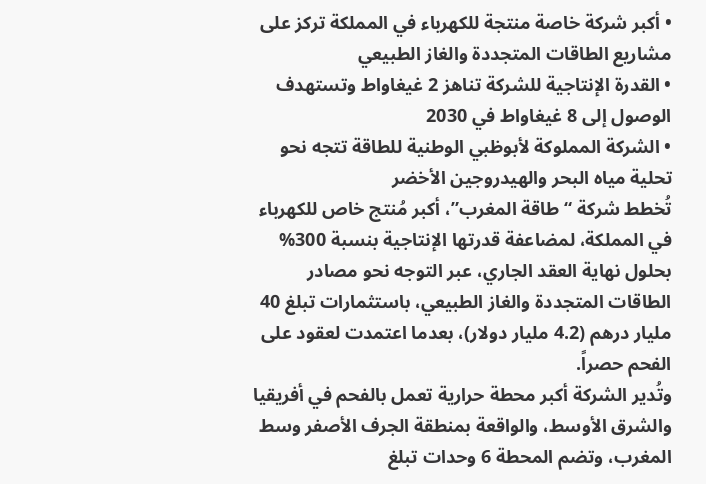• أكبر شركة خاصة منتجة للكهرباء في المملكة تركز على مشاريع الطاقات المتجددة والغاز الطبيعي
• القدرة الإنتاجية للشركة تناهز 2 غيغاواط وتستهدف الوصول إلى 8 غيغاواط في 2030
• الشركة المملوكة لأبوظبي الوطنية للطاقة تتجه نحو تحلية مياه البحر والهيدروجين الأخضر
تُخطط شركة “طاقة المغرب”، أكبر مُنتج خاص للكهرباء في المملكة، لمضاعفة قدرتها الإنتاجية بنسبة 300% بحلول نهاية العقد الجاري، عبر التوجه نحو مصادر الطاقات المتجددة والغاز الطبيعي، باستثمارات تبلغ 40 مليار درهم (4.2 مليار دولار)، بعدما اعتمدت لعقود على الفحم حصراً.
وتُدير الشركة أكبر محطة حرارية تعمل بالفحم في أفريقيا والشرق الأوسط، والواقعة بمنطقة الجرف الأصفر وسط المغرب، وتضم المحطة 6 وحدات تبلغ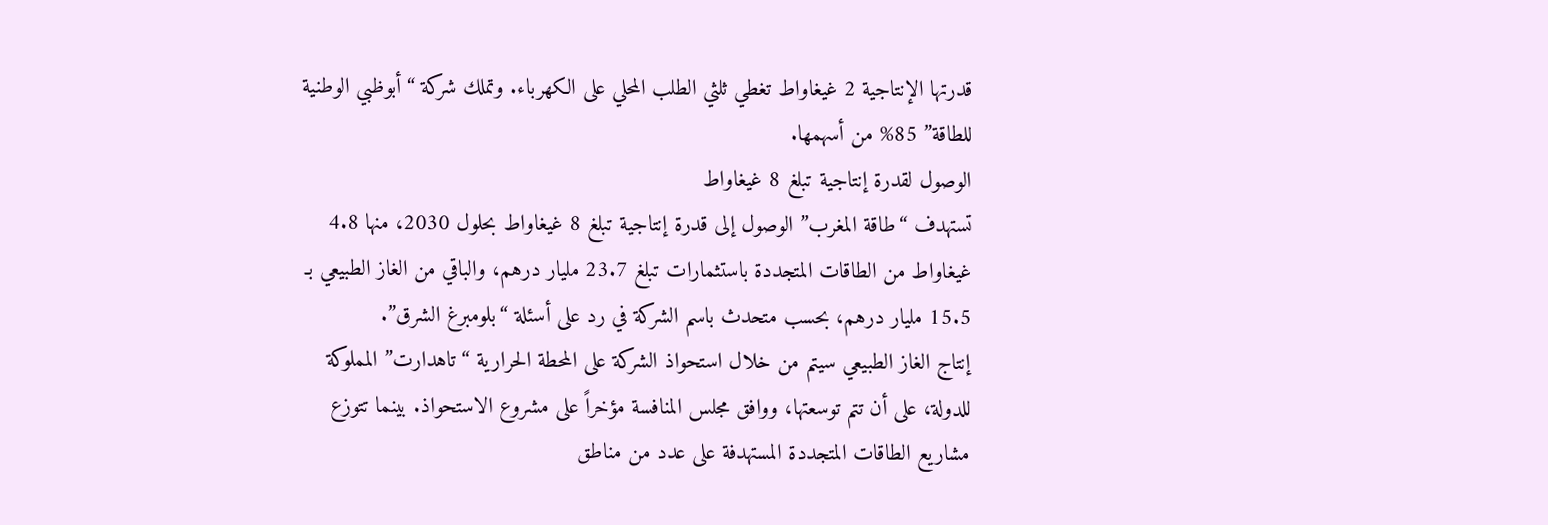قدرتها الإنتاجية 2 غيغاواط تغطي ثلثي الطلب المحلي على الكهرباء. وتملك شركة “أبوظبي الوطنية للطاقة” 85% من أسهمها.
الوصول لقدرة إنتاجية تبلغ 8 غيغاواط
تستهدف “طاقة المغرب” الوصول إلى قدرة إنتاجية تبلغ 8 غيغاواط بحلول 2030، منها 4.8 غيغاواط من الطاقات المتجددة باستثمارات تبلغ 23.7 مليار درهم، والباقي من الغاز الطبيعي بـ 15.5 مليار درهم، بحسب متحدث باسم الشركة في رد على أسئلة “بلومبرغ الشرق”.
إنتاج الغاز الطبيعي سيتم من خلال استحواذ الشركة على المحطة الحرارية “تاهدارت” المملوكة للدولة، على أن تتم توسعتها، ووافق مجلس المنافسة مؤخراً على مشروع الاستحواذ. بينما تتوزع مشاريع الطاقات المتجددة المستهدفة على عدد من مناطق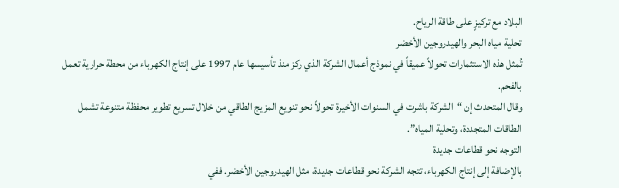البلاد مع تركيزٍ على طاقة الرياح.
تحلية مياه البحر والهيدروجين الأخضر
تُمثل هذه الاستثمارات تحولاً عميقاً في نموذج أعمال الشركة الذي ركز منذ تأسيسها عام 1997 على إنتاج الكهرباء من محطة حرارية تعمل بالفحم.
وقال المتحدث إن “الشركة باشرت في السنوات الأخيرة تحولاً نحو تنويع المزيج الطاقي من خلال تسريع تطوير محفظة متنوعة تشمل الطاقات المتجددة، وتحلية المياه”.
التوجه نحو قطاعات جديدة
بالإضافة إلى إنتاج الكهرباء، تتجه الشركة نحو قطاعات جديدة، مثل الهيدروجين الأخضر. ففي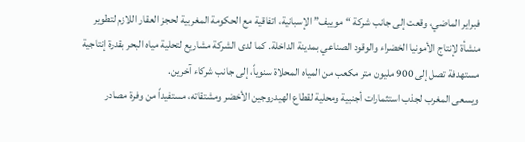فبراير الماضي، وقعت إلى جانب شركة “موييف” الإسبانية، اتفاقية مع الحكومة المغربية لحجز العقار اللازم لتطوير منشأة لإنتاج الأمونيا الخضراء والوقود الصناعي بمدينة الداخلة. كما لدى الشركة مشاريع لتحلية مياه البحر بقدرة إنتاجية مستهدفة تصل إلى 900 مليون متر مكعب من المياه المحلاة سنوياً، إلى جانب شركاء آخرين.
ويسعى المغرب لجذب استثمارات أجنبية ومحلية لقطاع الهيدروجين الأخضر ومشتقاته، مستفيداً من وفرة مصادر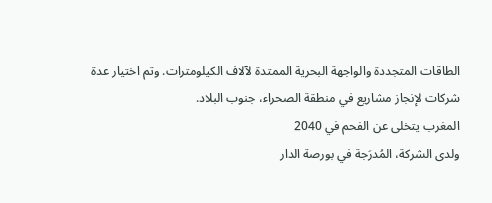الطاقات المتجددة والواجهة البحرية الممتدة لآلاف الكيلومترات. وتم اختيار عدة شركات لإنجاز مشاريع في منطقة الصحراء، جنوب البلاد.
المغرب يتخلى عن الفحم في 2040
ولدى الشركة، المُدرَجة في بورصة الدار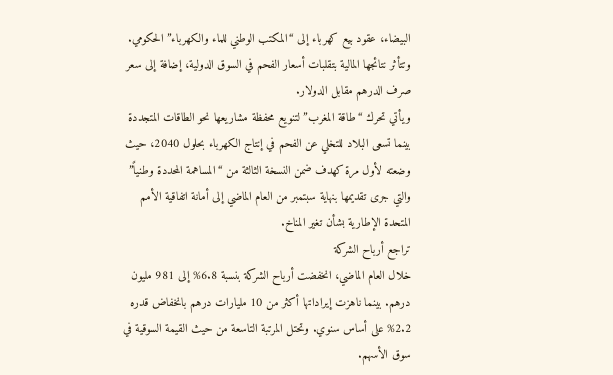البيضاء، عقود بيع كهرباء إلى “المكتب الوطني للماء والكهرباء” الحكومي. وتتأثر نتائجها المالية بتقلبات أسعار الفحم في السوق الدولية، إضافة إلى سعر صرف الدرهم مقابل الدولار.
ويأتي تحرك “طاقة المغرب” لتنويع محفظة مشاريعها نحو الطاقات المتجددة بينما تسعى البلاد للتخلي عن الفحم في إنتاج الكهرباء بحلول 2040، حيث وضعته لأول مرة كهدف ضمن النسخة الثالثة من “المساهمة المحددة وطنياً” والتي جرى تقديمها بنهاية سبتمبر من العام الماضي إلى أمانة اتفاقية الأمم المتحدة الإطارية بشأن تغير المناخ.
تراجع أرباح الشركة
خلال العام الماضي، انخفضت أرباح الشركة بنسبة 6.8% إلى 981 مليون درهم. بينما ناهزت إيراداتها أكثر من 10 مليارات درهم بانخفاض قدره 2.2% على أساس سنوي. وتحتل المرتبة التاسعة من حيث القيمة السوقية في سوق الأسهم.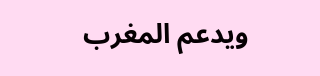ويدعم المغرب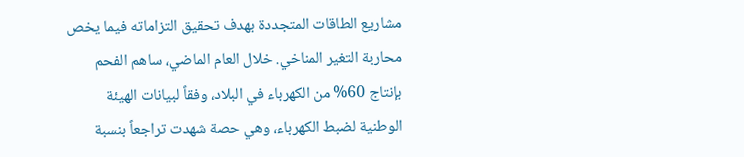مشاريع الطاقات المتجددة بهدف تحقيق التزاماته فيما يخص محاربة التغير المناخي. خلال العام الماضي، ساهم الفحم بإنتاج 60% من الكهرباء في البلاد، وفقاً لبيانات الهيئة الوطنية لضبط الكهرباء، وهي حصة شهدت تراجعاً بنسبة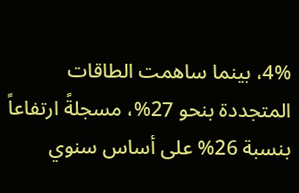4%، بينما ساهمت الطاقات المتجددة بنحو 27%، مسجلةً ارتفاعاً بنسبة 26% على أساس سنوي